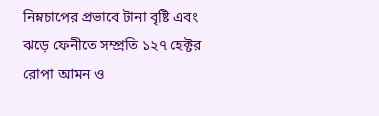নিম্নচাপের প্রভাবে টানা বৃষ্টি এবং ঝড়ে ফেনীতে সম্প্রতি ১২৭ হেক্টর রোপা আমন ও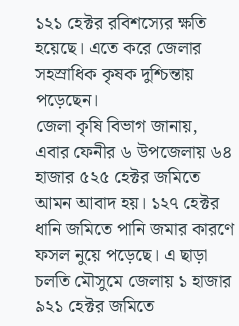১২১ হেক্টর রবিশস্যের ক্ষতি হয়েছে। এতে করে জেলার সহস্রাধিক কৃষক দুশ্চিন্তায় পড়েছেন।
জেলা কৃষি বিভাগ জানায়, এবার ফেনীর ৬ উপজেলায় ৬৪ হাজার ৫২৫ হেক্টর জমিতে আমন আবাদ হয়। ১২৭ হেক্টর ধানি জমিতে পানি জমার কারণে ফসল নুয়ে পড়েছে। এ ছাড়া চলতি মৌসুমে জেলায় ১ হাজার ৯২১ হেক্টর জমিতে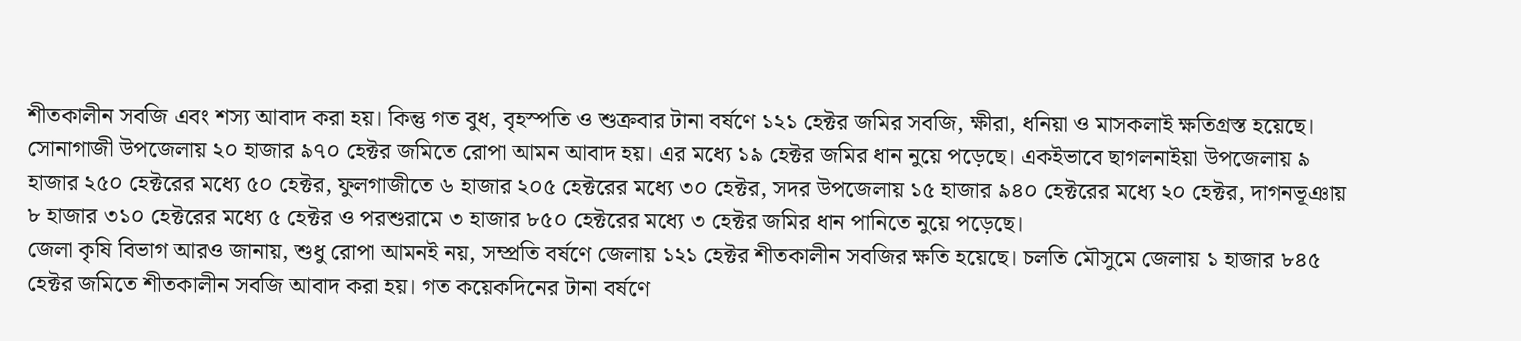শীতকালীন সবজি এবং শস্য আবাদ করা হয়। কিন্তু গত বুধ, বৃহস্পতি ও শুক্রবার টানা বর্ষণে ১২১ হেক্টর জমির সবজি, ক্ষীরা, ধনিয়া ও মাসকলাই ক্ষতিগ্রস্ত হয়েছে।
সোনাগাজী উপজেলায় ২০ হাজার ৯৭০ হেক্টর জমিতে রোপা আমন আবাদ হয়। এর মধ্যে ১৯ হেক্টর জমির ধান নুয়ে পড়েছে। একইভাবে ছাগলনাইয়া উপজেলায় ৯ হাজার ২৫০ হেক্টরের মধ্যে ৫০ হেক্টর, ফুলগাজীতে ৬ হাজার ২০৫ হেক্টরের মধ্যে ৩০ হেক্টর, সদর উপজেলায় ১৫ হাজার ৯৪০ হেক্টরের মধ্যে ২০ হেক্টর, দাগনভূঞায় ৮ হাজার ৩১০ হেক্টরের মধ্যে ৫ হেক্টর ও পরশুরামে ৩ হাজার ৮৫০ হেক্টরের মধ্যে ৩ হেক্টর জমির ধান পানিতে নুয়ে পড়েছে।
জেলা কৃষি বিভাগ আরও জানায়, শুধু রোপা আমনই নয়, সম্প্রতি বর্ষণে জেলায় ১২১ হেক্টর শীতকালীন সবজির ক্ষতি হয়েছে। চলতি মৌসুমে জেলায় ১ হাজার ৮৪৫ হেক্টর জমিতে শীতকালীন সবজি আবাদ করা হয়। গত কয়েকদিনের টানা বর্ষণে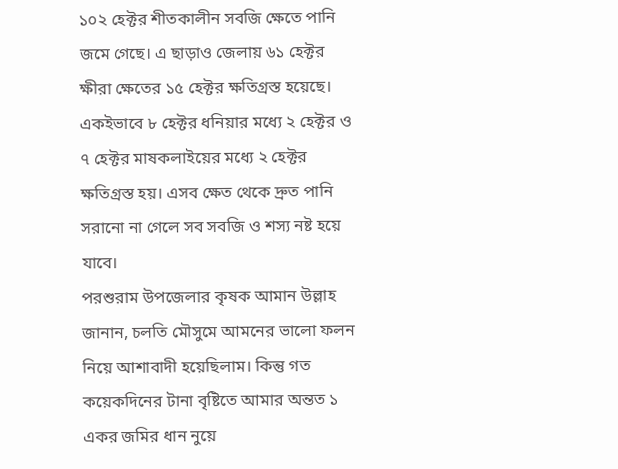১০২ হেক্টর শীতকালীন সবজি ক্ষেতে পানি জমে গেছে। এ ছাড়াও জেলায় ৬১ হেক্টর ক্ষীরা ক্ষেতের ১৫ হেক্টর ক্ষতিগ্রস্ত হয়েছে। একইভাবে ৮ হেক্টর ধনিয়ার মধ্যে ২ হেক্টর ও ৭ হেক্টর মাষকলাইয়ের মধ্যে ২ হেক্টর ক্ষতিগ্রস্ত হয়। এসব ক্ষেত থেকে দ্রুত পানি সরানো না গেলে সব সবজি ও শস্য নষ্ট হয়ে যাবে।
পরশুরাম উপজেলার কৃষক আমান উল্লাহ জানান, চলতি মৌসুমে আমনের ভালো ফলন নিয়ে আশাবাদী হয়েছিলাম। কিন্তু গত কয়েকদিনের টানা বৃষ্টিতে আমার অন্তত ১ একর জমির ধান নুয়ে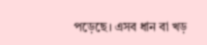পড়েছে। এসব ধান বা খড়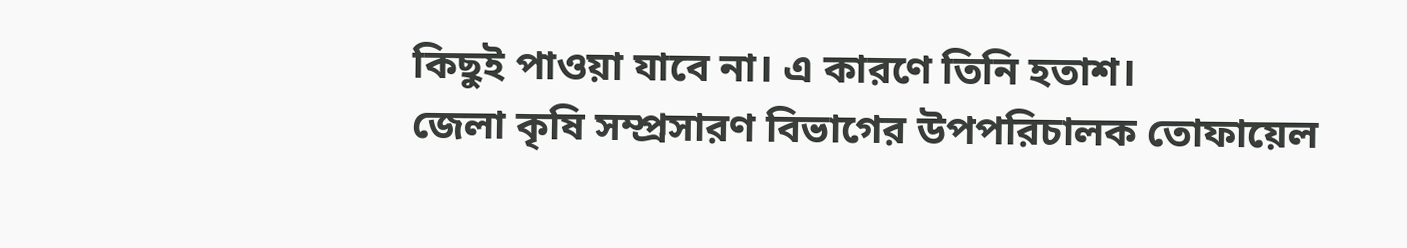কিছুই পাওয়া যাবে না। এ কারণে তিনি হতাশ।
জেলা কৃষি সম্প্রসারণ বিভাগের উপপরিচালক তোফায়েল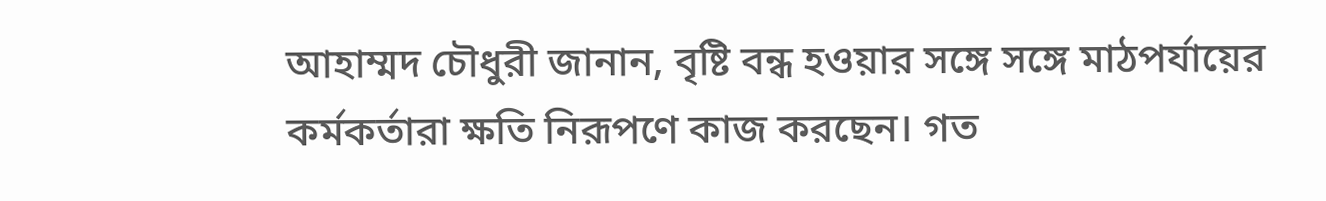আহাম্মদ চৌধুরী জানান, বৃষ্টি বন্ধ হওয়ার সঙ্গে সঙ্গে মাঠপর্যায়ের কর্মকর্তারা ক্ষতি নিরূপণে কাজ করছেন। গত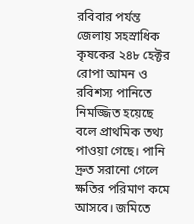রবিবার পর্যন্ত জেলায় সহস্রাধিক কৃষকের ২৪৮ হেক্টর রোপা আমন ও রবিশস্য পানিতে নিমজ্জিত হয়েছে বলে প্রাথমিক তথ্য পাওয়া গেছে। পানি দ্রুত সরানো গেলে ক্ষতির পরিমাণ কমে আসবে। জমিতে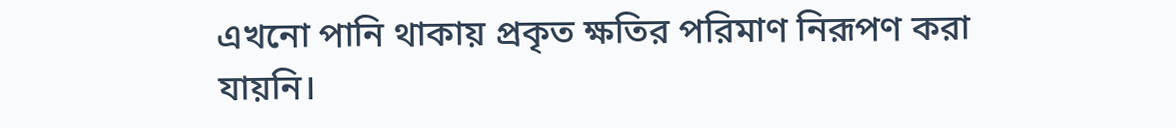এখনো পানি থাকায় প্রকৃত ক্ষতির পরিমাণ নিরূপণ করা যায়নি।